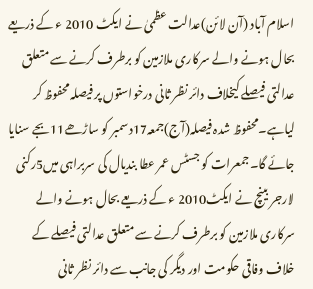اسلام آباد (آن لائن)عدالت عظمیٰ نے ایکٹ 2010 ء کے ذریعے بحال ہونے والے سرکاری ملازمین کو برطرف کرنے سے متعلق عدالتی فیصلے کیخلاف دائر نظر ثانی درخواستوں پر فیصلہ محفوظ کر لیاہے۔محفوظ شدہ فیصلہ(آج)جمعہ17دسمبر کو ساڑھے11بجے سنایا جائے گا۔جمعرات کو جسٹس عمر عطا بندیال کی سربراہی میں5رکنی لارجر بینچ نے ایکٹ2010 ء کے ذریعے بحال ہونے والے سرکاری ملازمین کو برطرف کرنے سے متعلق عدالتی فیصلے کے خلاف وفاقی حکومت اور دیگر کی جانب سے دائر نظر ثانی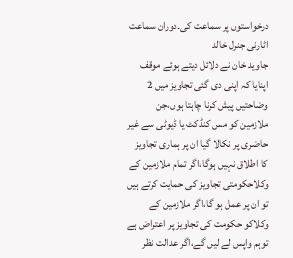درخواستوں پر سماعت کی۔دوران سماعت اٹارنی جنرل خالد
جاوید خان نے دلائل دیتے ہوئے موقف اپنایا کہ اپنی دی گئی تجاویز میں 2 وضاحتیں پیش کرنا چاہتا ہوں،جن ملازمین کو مس کنڈکٹ یا ڈیوٹی سے غیر حاضری پر نکالا گیا ان پر ہماری تجاویز کا اطلاق نہیں ہوگا،اگر تمام ملازمین کے وکلاحکومتی تجاویز کی حمایت کرتے ہیں تو ان پر عمل ہو گا،اگر ملازمین کے وکلاکو حکومت کی تجاویز پر اعتراض ہے توہم واپس لے لیں گے،اگر عدالت نظر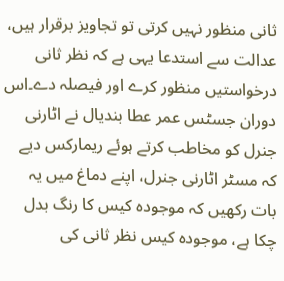ثانی منظور نہیں کرتی تو تجاویز برقرار ہیں، عدالت سے استدعا یہی ہے کہ نظر ثانی درخواستیں منظور کرے اور فیصلہ دے۔اس دوران جسٹس عمر عطا بندیال نے اٹارنی جنرل کو مخاطب کرتے ہوئے ریمارکس دیے کہ مسٹر اٹارنی جنرل، اپنے دماغ میں یہ بات رکھیں کہ موجودہ کیس کا رنگ بدل چکا ہے، موجودہ کیس نظر ثانی کی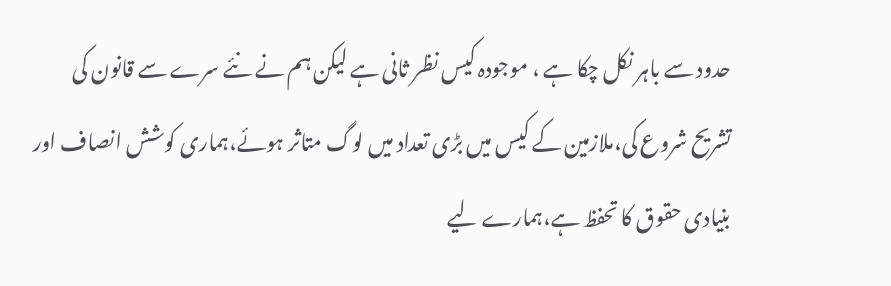حدود سے باہر نکل چکا ہے ، موجودہ کیس نظر ثانی ہے لیکن ہم نے نئے سرے سے قانون کی تشریح شروع کی،ملازمین کے کیس میں بڑی تعداد میں لوگ متاثر ہوئے،ہماری کوشش انصاف اور بنیادی حقوق کا تحفظ ہے،ہمارے لیے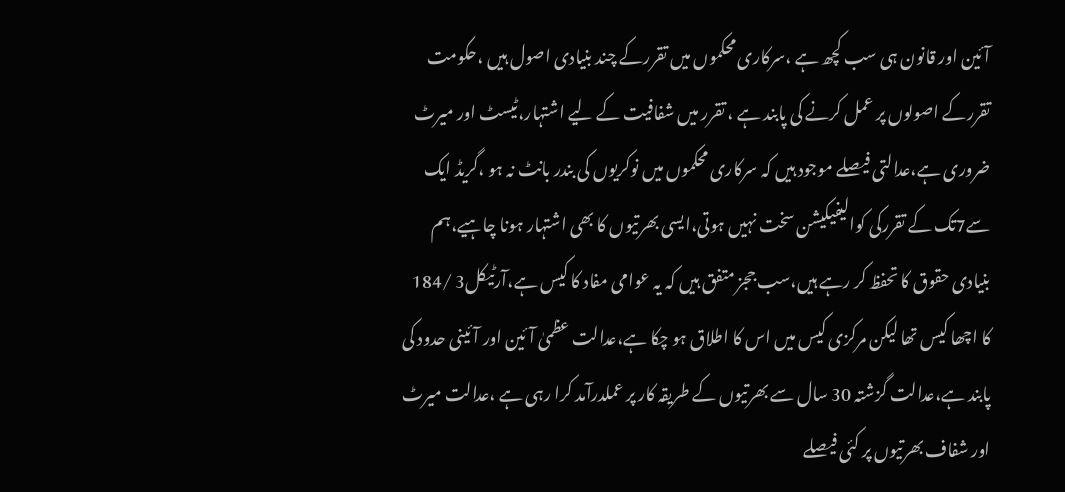آئین اور قانون ہی سب کچھ ہے ،سرکاری محکموں میں تقررکے چند بنیادی اصول ہیں ،حکومت تقررکے اصولوں پر عمل کرنے کی پابند ہے ، تقرر میں شفافیت کے لیے اشتہار،ٹیسٹ اور میرٹ ضروری ہے،عدالتی فیصلے موجود ہیں کہ سرکاری محکموں میں نوکریوں کی بندر بانٹ نہ ہو ،گریڈ ایک سے7تک کے تقررکی کوالیفیکیشن سخت نہیں ہوتی،ایسی بھرتیوں کا بھی اشتہار ہونا چاہیے،ہم بنیادی حقوق کا تحفظ کر رہے ہیں،سب ججز متفق ہیں کہ یہ عوامی مفاد کا کیس ہے،آرٹیکل3 /184 کا اچھا کیس تھا لیکن مرکزی کیس میں اس کا اطلاق ہو چکا ہے،عدالت عظمیٰ آئین اور آئینی حدود کی پابند ہے،عدالت گزشتہ 30 سال سے بھرتیوں کے طریقہ کار پر عملدرآمد کرا رہی ہے ،عدالت میرٹ اور شفاف بھرتیوں پر کئی فیصلے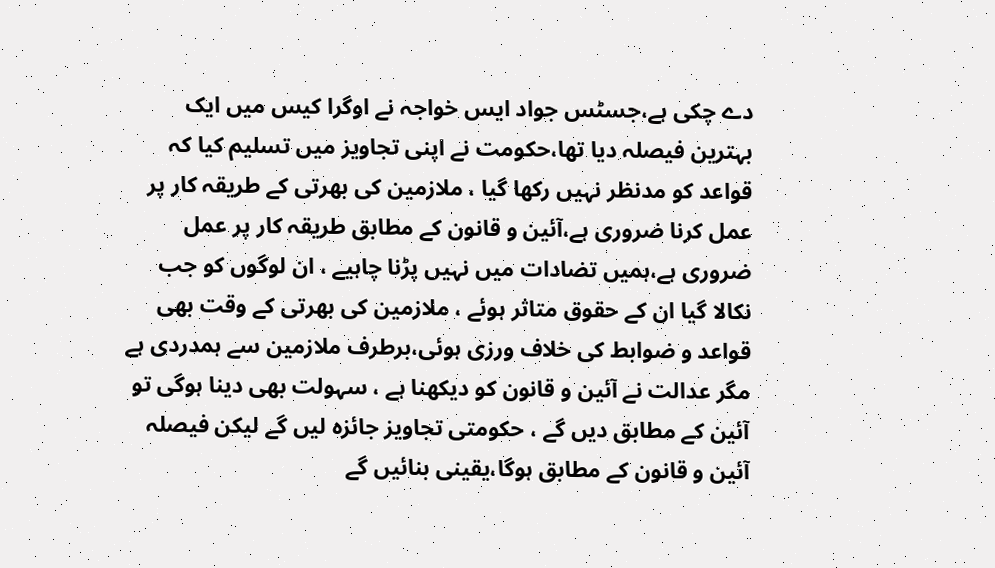دے چکی ہے،جسٹس جواد ایس خواجہ نے اوگرا کیس میں ایک بہترین فیصلہ دیا تھا،حکومت نے اپنی تجاویز میں تسلیم کیا کہ قواعد کو مدنظر نہیں رکھا گیا ، ملازمین کی بھرتی کے طریقہ کار پر عمل کرنا ضروری ہے،آئین و قانون کے مطابق طریقہ کار پر عمل ضروری ہے،ہمیں تضادات میں نہیں پڑنا چاہیے ، ان لوگوں کو جب نکالا گیا ان کے حقوق متاثر ہوئے ، ملازمین کی بھرتی کے وقت بھی قواعد و ضوابط کی خلاف ورزی ہوئی،برطرف ملازمین سے ہمدردی ہے مگر عدالت نے آئین و قانون کو دیکھنا ہے ، سہولت بھی دینا ہوگی تو آئین کے مطابق دیں گے ، حکومتی تجاویز جائزہ لیں گے لیکن فیصلہ آئین و قانون کے مطابق ہوگا،یقینی بنائیں گے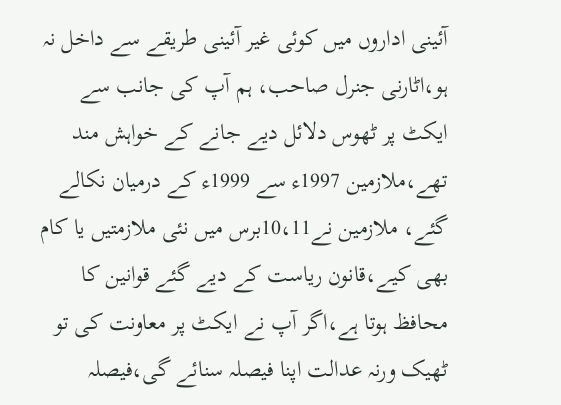آئینی اداروں میں کوئی غیر آئینی طریقے سے داخل نہ ہو،اٹارنی جنرل صاحب، ہم آپ کی جانب سے ایکٹ پر ٹھوس دلائل دیے جانے کے خواہش مند تھے،ملازمین 1997ء سے 1999ء کے درمیان نکالے گئے، ملازمین نے10،11برس میں نئی ملازمتیں یا کام بھی کیے،قانون ریاست کے دیے گئے قوانین کا محافظ ہوتا ہے،اگر آپ نے ایکٹ پر معاونت کی تو ٹھیک ورنہ عدالت اپنا فیصلہ سنائے گی،فیصلہ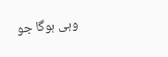وہی ہوگا جو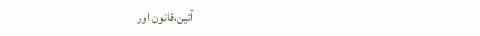آئین،قانون اور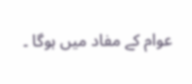عوام کے مفاد میں ہوگا ۔